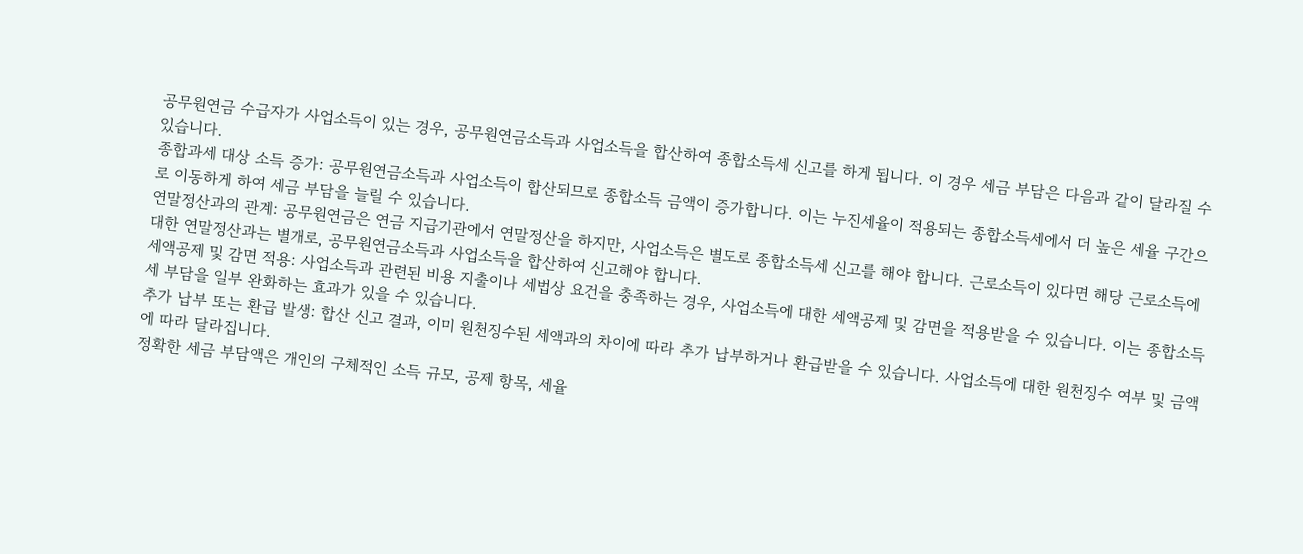공무원연금 수급자가 사업소득이 있는 경우, 공무원연금소득과 사업소득을 합산하여 종합소득세 신고를 하게 됩니다. 이 경우 세금 부담은 다음과 같이 달라질 수 있습니다.
종합과세 대상 소득 증가: 공무원연금소득과 사업소득이 합산되므로 종합소득 금액이 증가합니다. 이는 누진세율이 적용되는 종합소득세에서 더 높은 세율 구간으로 이동하게 하여 세금 부담을 늘릴 수 있습니다.
연말정산과의 관계: 공무원연금은 연금 지급기관에서 연말정산을 하지만, 사업소득은 별도로 종합소득세 신고를 해야 합니다. 근로소득이 있다면 해당 근로소득에 대한 연말정산과는 별개로, 공무원연금소득과 사업소득을 합산하여 신고해야 합니다.
세액공제 및 감면 적용: 사업소득과 관련된 비용 지출이나 세법상 요건을 충족하는 경우, 사업소득에 대한 세액공제 및 감면을 적용받을 수 있습니다. 이는 종합소득세 부담을 일부 완화하는 효과가 있을 수 있습니다.
추가 납부 또는 환급 발생: 합산 신고 결과, 이미 원천징수된 세액과의 차이에 따라 추가 납부하거나 환급받을 수 있습니다. 사업소득에 대한 원천징수 여부 및 금액에 따라 달라집니다.
정확한 세금 부담액은 개인의 구체적인 소득 규모, 공제 항목, 세율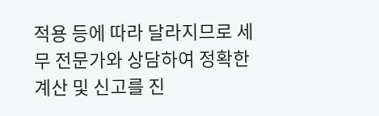적용 등에 따라 달라지므로 세무 전문가와 상담하여 정확한 계산 및 신고를 진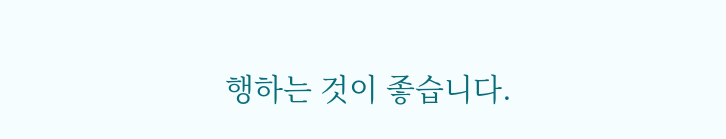행하는 것이 좋습니다.